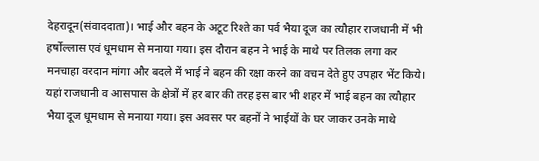देहरादून(संवाददाता)। भाई और बहन के अटूट रिश्ते का पर्व भैया दूज का त्यौहार राजधानी में भी हर्षोल्लास एवं धूमधाम से मनाया गया। इस दौरान बहन ने भाई के माथे पर तिलक लगा कर मनचाहा वरदान मांगा और बदले में भाई ने बहन की रक्षा करने का वचन देते हुए उपहार भेंट किये। यहां राजधानी व आसपास के क्षेत्रों में हर बार की तरह इस बार भी शहर में भाई बहन का त्यौहार भैया दूज धूमधाम से मनाया गया। इस अवसर पर बहनों ने भाईयों के घर जाकर उनके माथे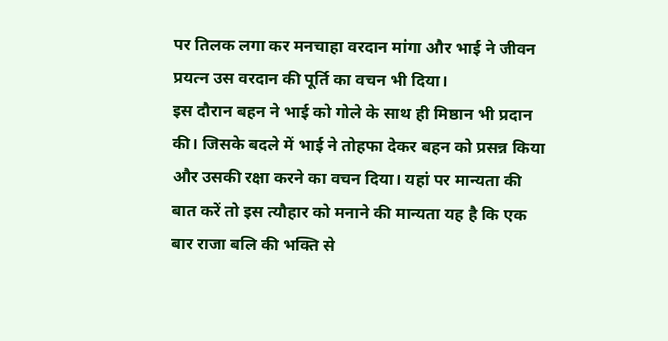पर तिलक लगा कर मनचाहा वरदान मांगा और भाई ने जीवन प्रयत्न उस वरदान की पूर्ति का वचन भी दिया।
इस दौरान बहन ने भाई को गोले के साथ ही मिष्ठान भी प्रदान की। जिसके बदले में भाई ने तोहफा देकर बहन को प्रसन्न किया और उसकी रक्षा करने का वचन दिया। यहां पर मान्यता की बात करें तो इस त्यौहार को मनाने की मान्यता यह है कि एक बार राजा बलि की भक्ति से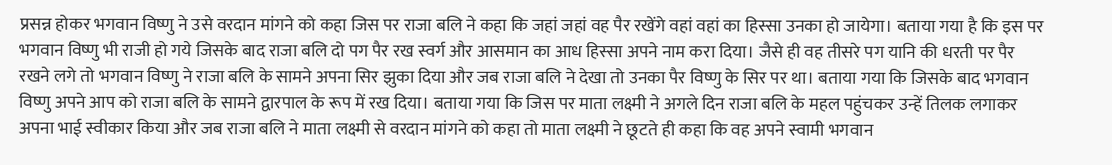प्रसन्न होकर भगवान विष्णु ने उसे वरदान मांगने को कहा जिस पर राजा बलि ने कहा कि जहां जहां वह पैर रखेंगे वहां वहां का हिस्सा उनका हो जायेगा। बताया गया है कि इस पर भगवान विष्णु भी राजी हो गये जिसके बाद राजा बलि दो पग पैर रख स्वर्ग और आसमान का आध हिस्सा अपने नाम करा दिया। जैसे ही वह तीसरे पग यानि की धरती पर पैर रखने लगे तो भगवान विष्णु ने राजा बलि के सामने अपना सिर झुका दिया और जब राजा बलि ने देखा तो उनका पैर विष्णु के सिर पर था। बताया गया कि जिसके बाद भगवान विष्णु अपने आप को राजा बलि के सामने द्वारपाल के रूप में रख दिया। बताया गया कि जिस पर माता लक्ष्मी ने अगले दिन राजा बलि के महल पहुंचकर उन्हें तिलक लगाकर अपना भाई स्वीकार किया और जब राजा बलि ने माता लक्ष्मी से वरदान मांगने को कहा तो माता लक्ष्मी ने छूटते ही कहा कि वह अपने स्वामी भगवान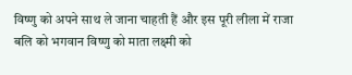विष्णु को अपने साथ ले जाना चाहती हैं और इस पूरी लीला में राजा बलि को भगवान विष्णु को माता लक्ष्मी को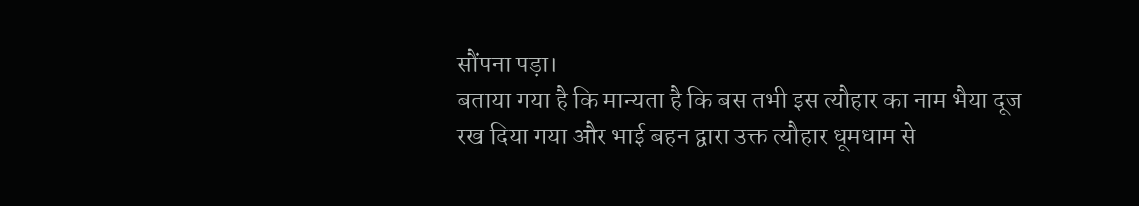सौंपना पड़ा।
बताया गया है कि मान्यता है कि बस तभी इस त्यौहार का नाम भैया दूज रख दिया गया और भाई बहन द्वारा उक्त त्यौहार धूमधाम से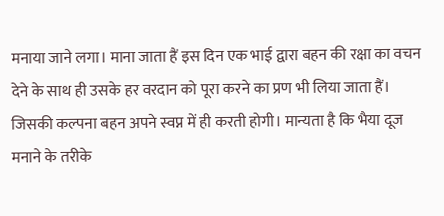मनाया जाने लगा। माना जाता हैं इस दिन एक भाई द्वारा बहन की रक्षा का वचन देने के साथ ही उसके हर वरदान को पूरा करने का प्रण भी लिया जाता हैं। जिसकी कल्पना बहन अपने स्वप्न में ही करती होगी। मान्यता है कि भैया दूज मनाने के तरीके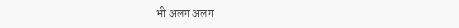भी अलग अलग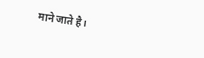माने जाते है।